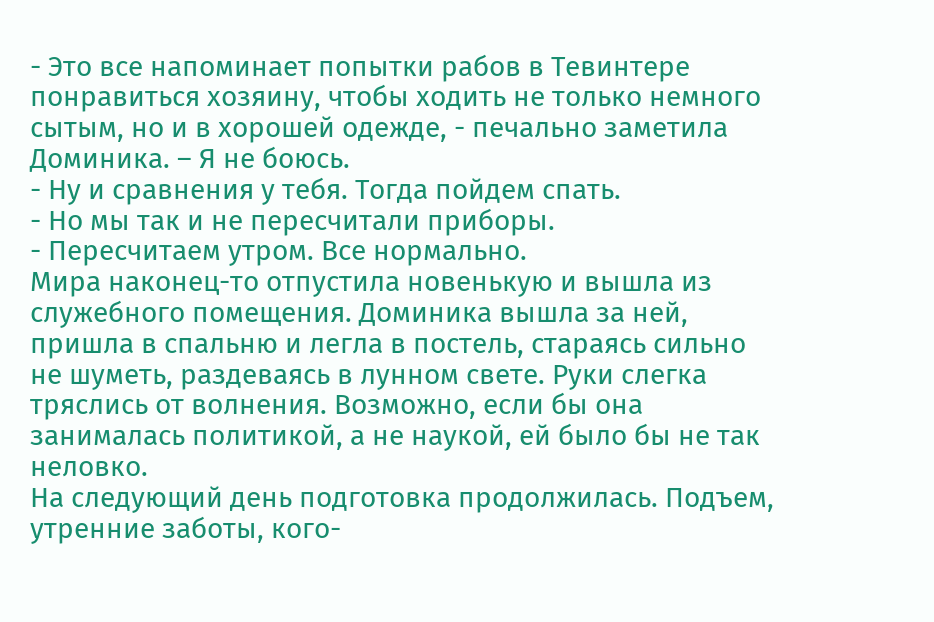- Это все напоминает попытки рабов в Тевинтере понравиться хозяину, чтобы ходить не только немного сытым, но и в хорошей одежде, - печально заметила Доминика. – Я не боюсь.
- Ну и сравнения у тебя. Тогда пойдем спать.
- Но мы так и не пересчитали приборы.
- Пересчитаем утром. Все нормально.
Мира наконец-то отпустила новенькую и вышла из служебного помещения. Доминика вышла за ней, пришла в спальню и легла в постель, стараясь сильно не шуметь, раздеваясь в лунном свете. Руки слегка тряслись от волнения. Возможно, если бы она занималась политикой, а не наукой, ей было бы не так неловко.
На следующий день подготовка продолжилась. Подъем, утренние заботы, кого-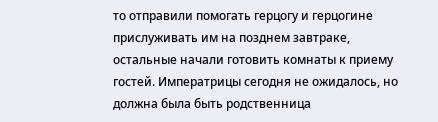то отправили помогать герцогу и герцогине прислуживать им на позднем завтраке, остальные начали готовить комнаты к приему гостей. Императрицы сегодня не ожидалось, но должна была быть родственница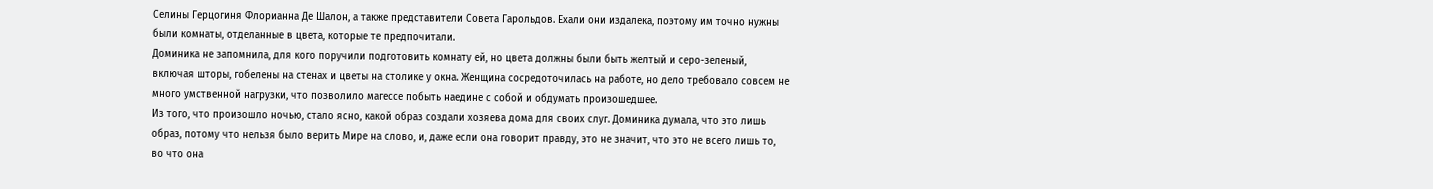Селины Герцогиня Флорианна Де Шалон, а также представители Совета Гарольдов. Ехали они издалека, поэтому им точно нужны были комнаты, отделанные в цвета, которые те предпочитали.
Доминика не запомнила, для кого поручили подготовить комнату ей, но цвета должны были быть желтый и серо-зеленый, включая шторы, гобелены на стенах и цветы на столике у окна. Женщина сосредоточилась на работе, но дело требовало совсем не много умственной нагрузки, что позволило магессе побыть наедине с собой и обдумать произошедшее.
Из того, что произошло ночью, стало ясно, какой образ создали хозяева дома для своих слуг. Доминика думала, что это лишь образ, потому что нельзя было верить Мире на слово, и, даже если она говорит правду, это не значит, что это не всего лишь то, во что она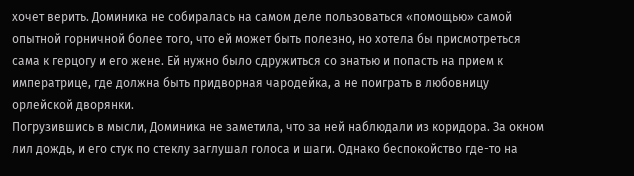хочет верить. Доминика не собиралась на самом деле пользоваться «помощью» самой опытной горничной более того, что ей может быть полезно, но хотела бы присмотреться сама к герцогу и его жене. Ей нужно было сдружиться со знатью и попасть на прием к императрице, где должна быть придворная чародейка, а не поиграть в любовницу орлейской дворянки.
Погрузившись в мысли, Доминика не заметила, что за ней наблюдали из коридора. За окном лил дождь, и его стук по стеклу заглушал голоса и шаги. Однако беспокойство где-то на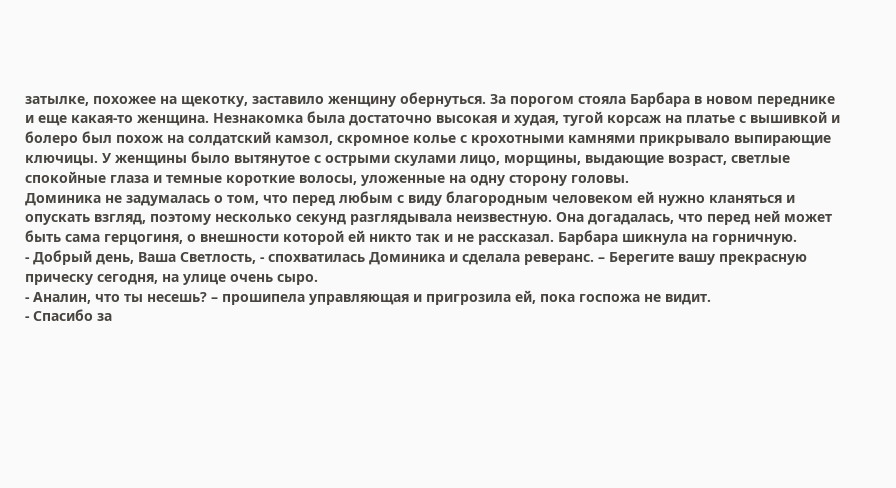затылке, похожее на щекотку, заставило женщину обернуться. За порогом стояла Барбара в новом переднике и еще какая-то женщина. Незнакомка была достаточно высокая и худая, тугой корсаж на платье с вышивкой и болеро был похож на солдатский камзол, скромное колье с крохотными камнями прикрывало выпирающие ключицы. У женщины было вытянутое с острыми скулами лицо, морщины, выдающие возраст, светлые спокойные глаза и темные короткие волосы, уложенные на одну сторону головы.
Доминика не задумалась о том, что перед любым с виду благородным человеком ей нужно кланяться и опускать взгляд, поэтому несколько секунд разглядывала неизвестную. Она догадалась, что перед ней может быть сама герцогиня, о внешности которой ей никто так и не рассказал. Барбара шикнула на горничную.
- Добрый день, Ваша Светлость, - спохватилась Доминика и сделала реверанс. – Берегите вашу прекрасную прическу сегодня, на улице очень сыро.
- Аналин, что ты несешь? – прошипела управляющая и пригрозила ей, пока госпожа не видит.
- Спасибо за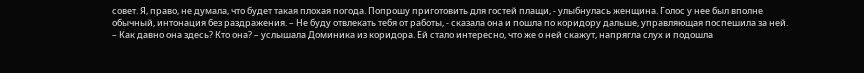совет. Я, право, не думала, что будет такая плохая погода. Попрошу приготовить для гостей плащи, - улыбнулась женщина. Голос у нее был вполне обычный, интонация без раздражения. – Не буду отвлекать тебя от работы, - сказала она и пошла по коридору дальше, управляющая поспешила за ней. – Как давно она здесь? Кто она? – услышала Доминика из коридора. Ей стало интересно, что же о ней скажут, напрягла слух и подошла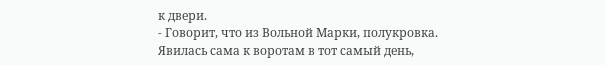к двери.
- Говорит, что из Вольной Марки, полукровка. Явилась сама к воротам в тот самый день,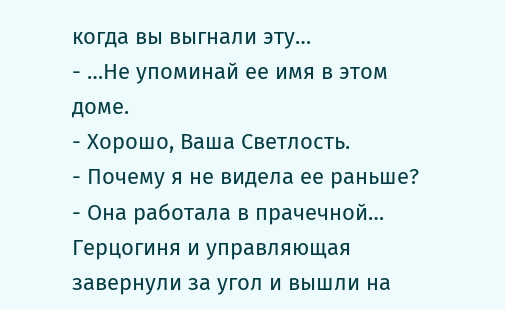когда вы выгнали эту…
- …Не упоминай ее имя в этом доме.
- Хорошо, Ваша Светлость.
- Почему я не видела ее раньше?
- Она работала в прачечной…
Герцогиня и управляющая завернули за угол и вышли на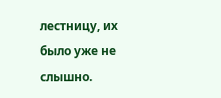лестницу, их было уже не слышно.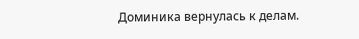Доминика вернулась к делам.